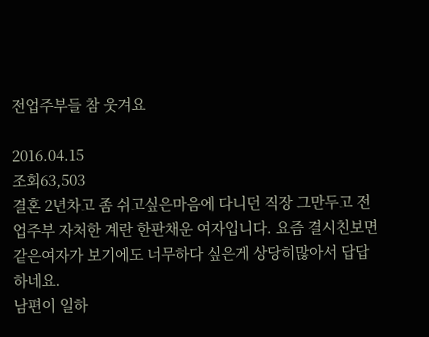전업주부들 참 웃겨요

2016.04.15
조회63,503
결혼 2년차고 좀 쉬고싶은마음에 다니던 직장 그만두고 전업주부 자처한 계란 한판채운 여자입니다. 요즘 결시친보면 같은여자가 보기에도 너무하다 싶은게 상당히많아서 답답하네요.
남편이 일하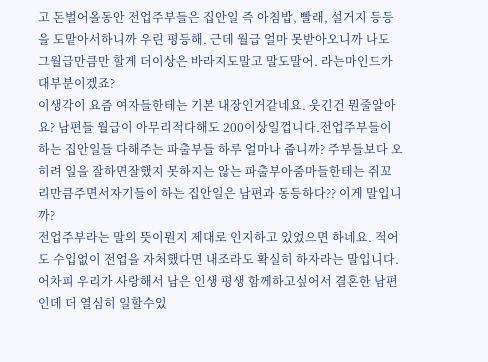고 돈벌어올동안 전업주부들은 집안일 즉 아침밥, 빨래, 설거지 등등을 도맡아서하니까 우린 평등해. 근데 월급 얼마 못받아오니까 나도 그월급만큼만 할게 더이상은 바라지도말고 말도말어. 라는마인드가 대부분이겠죠?
이생각이 요즘 여자들한테는 기본 내장인거같네요. 웃긴건 뭔줄알아요? 남편들 월급이 아무리적다해도 200이상일껍니다.전업주부들이 하는 집안일들 다해주는 파출부들 하루 얼마나 줍니까? 주부들보다 오히려 일을 잘하면잘했지 못하지는 않는 파출부아줌마들한테는 쥐꼬리만큼주면서자기들이 하는 집안일은 남편과 동등하다?? 이게 말입니까?
전업주부라는 말의 뜻이뭔지 제대로 인지하고 있었으면 하네요. 적어도 수입없이 전업을 자처했다면 내조라도 확실히 하자라는 말입니다. 어차피 우리가 사랑해서 남은 인생 평생 함께하고싶어서 결혼한 남편인데 더 열심히 일할수있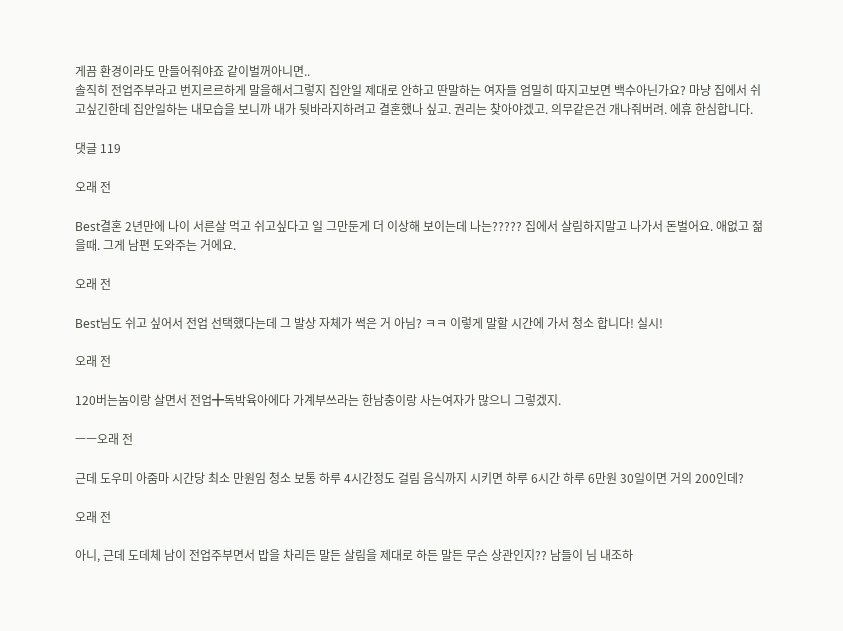게끔 환경이라도 만들어줘야죠 같이벌꺼아니면..
솔직히 전업주부라고 번지르르하게 말을해서그렇지 집안일 제대로 안하고 딴말하는 여자들 엄밀히 따지고보면 백수아닌가요? 마냥 집에서 쉬고싶긴한데 집안일하는 내모습을 보니까 내가 뒷바라지하려고 결혼했나 싶고. 권리는 찾아야겠고. 의무같은건 개나줘버려. 에휴 한심합니다.

댓글 119

오래 전

Best결혼 2년만에 나이 서른살 먹고 쉬고싶다고 일 그만둔게 더 이상해 보이는데 나는????? 집에서 살림하지말고 나가서 돈벌어요. 애없고 젊을때. 그게 남편 도와주는 거에요.

오래 전

Best님도 쉬고 싶어서 전업 선택했다는데 그 발상 자체가 썩은 거 아님? ㅋㅋ 이렇게 말할 시간에 가서 청소 합니다! 실시!

오래 전

120버는놈이랑 살면서 전업╋독박육아에다 가계부쓰라는 한남충이랑 사는여자가 많으니 그렇겠지.

ㅡㅡ오래 전

근데 도우미 아줌마 시간당 최소 만원임 청소 보통 하루 4시간정도 걸림 음식까지 시키면 하루 6시간 하루 6만원 30일이면 거의 200인데?

오래 전

아니, 근데 도데체 남이 전업주부면서 밥을 차리든 말든 살림을 제대로 하든 말든 무슨 상관인지?? 남들이 님 내조하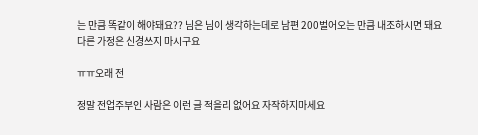는 만큼 똑같이 해야돼요?? 님은 님이 생각하는데로 남편 200벌어오는 만큼 내조하시면 돼요 다른 가정은 신경쓰지 마시구요

ㅠㅠ오래 전

정말 전업주부인 사람은 이런 글 적을리 없어요 자작하지마세요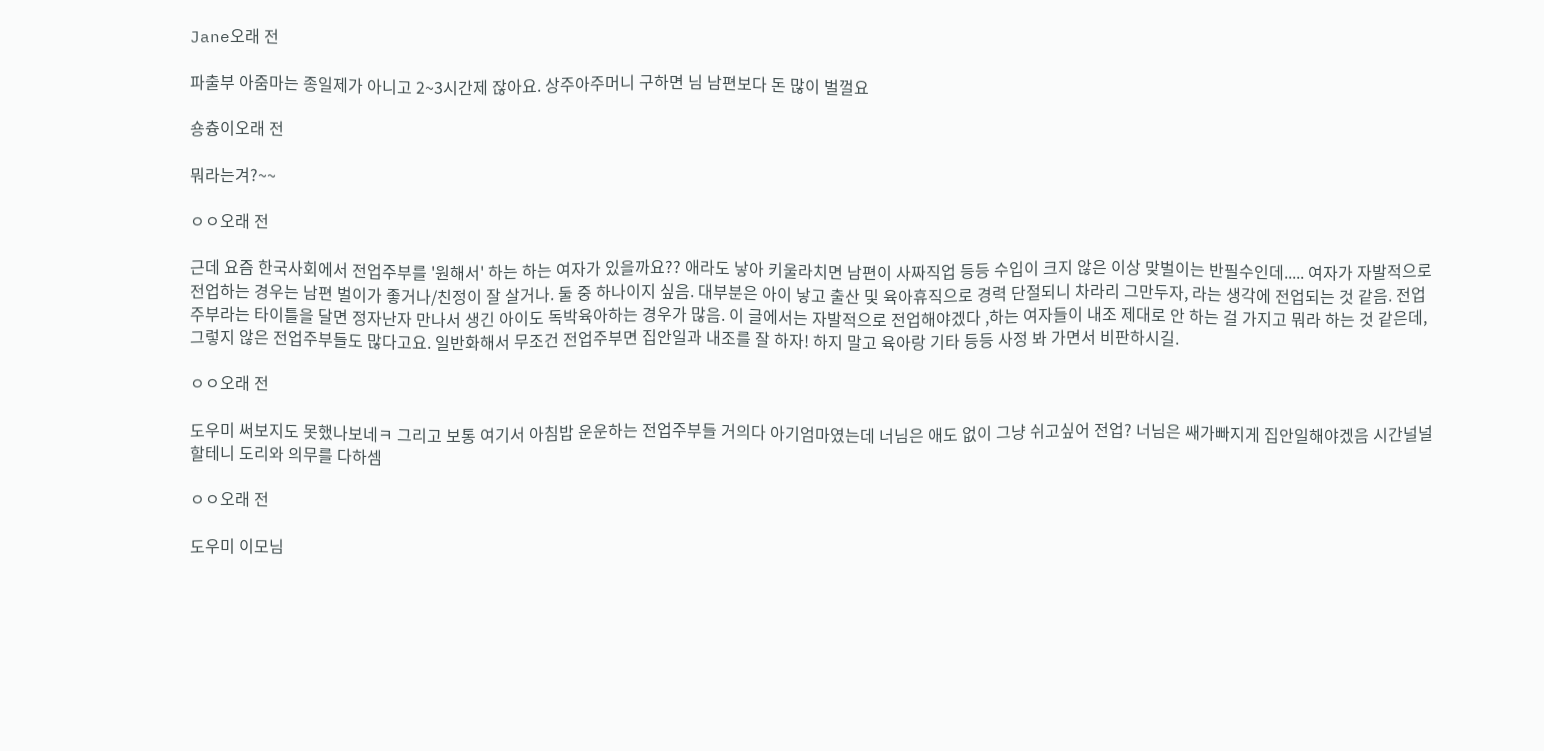Jane오래 전

파출부 아줌마는 종일제가 아니고 2~3시간제 잖아요. 상주아주머니 구하면 님 남편보다 돈 많이 벌껄요

숑츙이오래 전

뭐라는겨?~~

ㅇㅇ오래 전

근데 요즘 한국사회에서 전업주부를 '원해서' 하는 하는 여자가 있을까요?? 애라도 낳아 키울라치면 남편이 사짜직업 등등 수입이 크지 않은 이상 맞벌이는 반필수인데..... 여자가 자발적으로 전업하는 경우는 남편 벌이가 좋거나/친정이 잘 살거나. 둘 중 하나이지 싶음. 대부분은 아이 낳고 출산 및 육아휴직으로 경력 단절되니 차라리 그만두자, 라는 생각에 전업되는 것 같음. 전업주부라는 타이틀을 달면 정자난자 만나서 생긴 아이도 독박육아하는 경우가 많음. 이 글에서는 자발적으로 전업해야겠다 ,하는 여자들이 내조 제대로 안 하는 걸 가지고 뭐라 하는 것 같은데, 그렇지 않은 전업주부들도 많다고요. 일반화해서 무조건 전업주부면 집안일과 내조를 잘 하자! 하지 말고 육아랑 기타 등등 사정 봐 가면서 비판하시길.

ㅇㅇ오래 전

도우미 써보지도 못했나보네ㅋ 그리고 보통 여기서 아침밥 운운하는 전업주부들 거의다 아기엄마였는데 너님은 애도 없이 그냥 쉬고싶어 전업? 너님은 쌔가빠지게 집안일해야겠음 시간널널할테니 도리와 의무를 다하셈

ㅇㅇ오래 전

도우미 이모님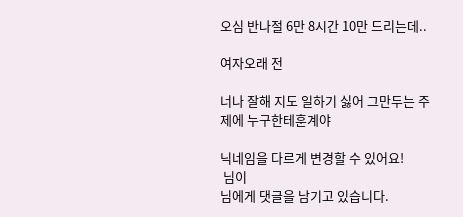오심 반나절 6만 8시간 10만 드리는데..

여자오래 전

너나 잘해 지도 일하기 싫어 그만두는 주제에 누구한테훈계야

닉네임을 다르게 변경할 수 있어요!
 님이
님에게 댓글을 남기고 있습니다.